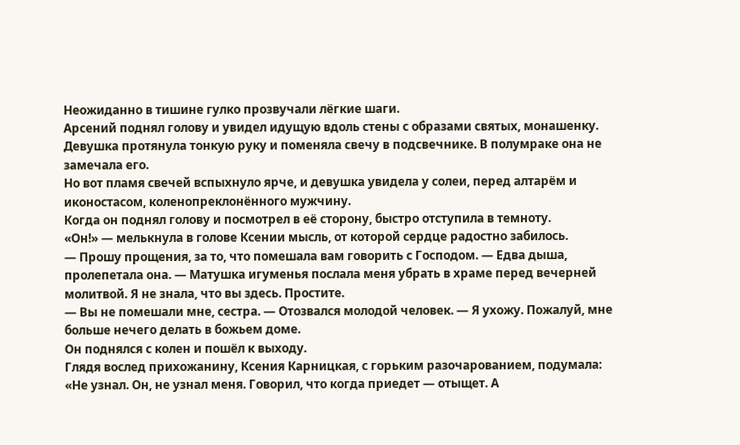Неожиданно в тишине гулко прозвучали лёгкие шаги.
Арсений поднял голову и увидел идущую вдоль стены с образами святых, монашенку.
Девушка протянула тонкую руку и поменяла свечу в подсвечнике. В полумраке она не замечала его.
Но вот пламя свечей вспыхнуло ярче, и девушка увидела у солеи, перед алтарём и иконостасом, коленопреклонённого мужчину.
Когда он поднял голову и посмотрел в её сторону, быстро отступила в темноту.
«Он!» — мелькнула в голове Ксении мысль, от которой сердце радостно забилось.
— Прошу прощения, за то, что помешала вам говорить с Господом. — Едва дыша, пролепетала она. — Матушка игуменья послала меня убрать в храме перед вечерней молитвой. Я не знала, что вы здесь. Простите.
— Вы не помешали мне, сестра. — Отозвался молодой человек. — Я ухожу. Пожалуй, мне больше нечего делать в божьем доме.
Он поднялся с колен и пошёл к выходу.
Глядя вослед прихожанину, Ксения Карницкая, с горьким разочарованием, подумала:
«Не узнал. Он, не узнал меня. Говорил, что когда приедет — отыщет. А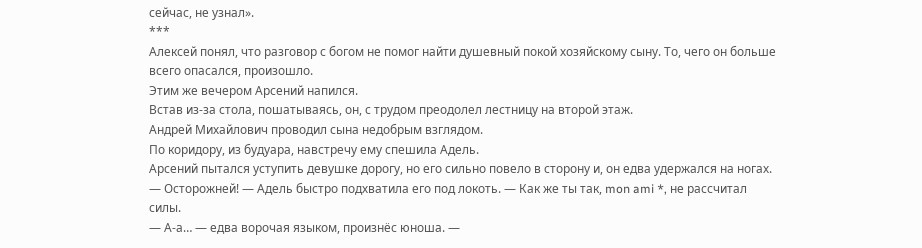сейчас, не узнал».
***
Алексей понял, что разговор с богом не помог найти душевный покой хозяйскому сыну. То, чего он больше всего опасался, произошло.
Этим же вечером Арсений напился.
Встав из-за стола, пошатываясь, он, с трудом преодолел лестницу на второй этаж.
Андрей Михайлович проводил сына недобрым взглядом.
По коридору, из будуара, навстречу ему спешила Адель.
Арсений пытался уступить девушке дорогу, но его сильно повело в сторону и, он едва удержался на ногах.
— Осторожней! — Адель быстро подхватила его под локоть. — Как же ты так, mon ami *, не рассчитал силы.
— А-а… — едва ворочая языком, произнёс юноша. —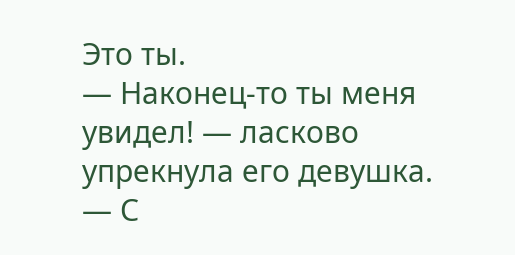Это ты.
— Наконец-то ты меня увидел! — ласково упрекнула его девушка. — С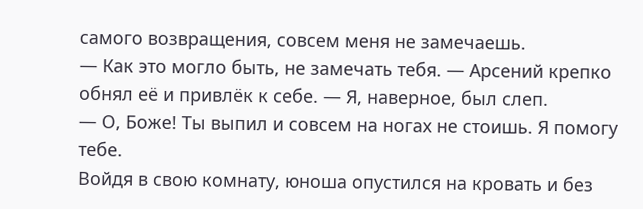самого возвращения, совсем меня не замечаешь.
— Как это могло быть, не замечать тебя. — Арсений крепко обнял её и привлёк к себе. — Я, наверное, был слеп.
— О, Боже! Ты выпил и совсем на ногах не стоишь. Я помогу тебе.
Войдя в свою комнату, юноша опустился на кровать и без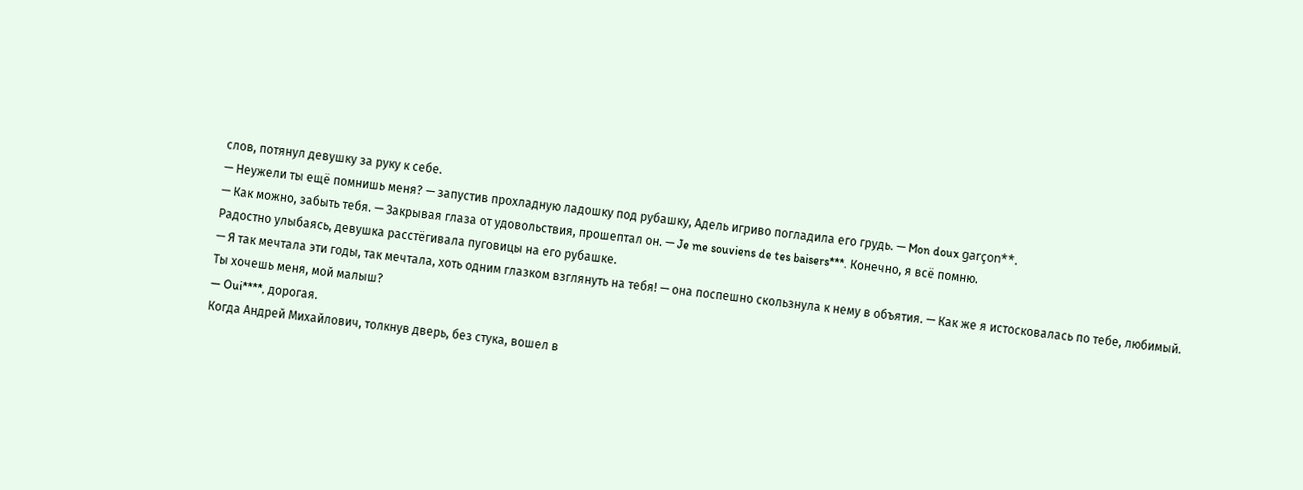слов, потянул девушку за руку к себе.
— Неужели ты ещё помнишь меня? — запустив прохладную ладошку под рубашку, Адель игриво погладила его грудь. — Mon doux garçon**.
— Как можно, забыть тебя. — Закрывая глаза от удовольствия, прошептал он. — Je me souviens de tes baisers***. Конечно, я всё помню.
Радостно улыбаясь, девушка расстёгивала пуговицы на его рубашке.
— Я так мечтала эти годы, так мечтала, хоть одним глазком взглянуть на тебя! — она поспешно скользнула к нему в объятия. — Как же я истосковалась по тебе, любимый.
Ты хочешь меня, мой малыш?
— Oui****, дорогая.
Когда Андрей Михайлович, толкнув дверь, без стука, вошел в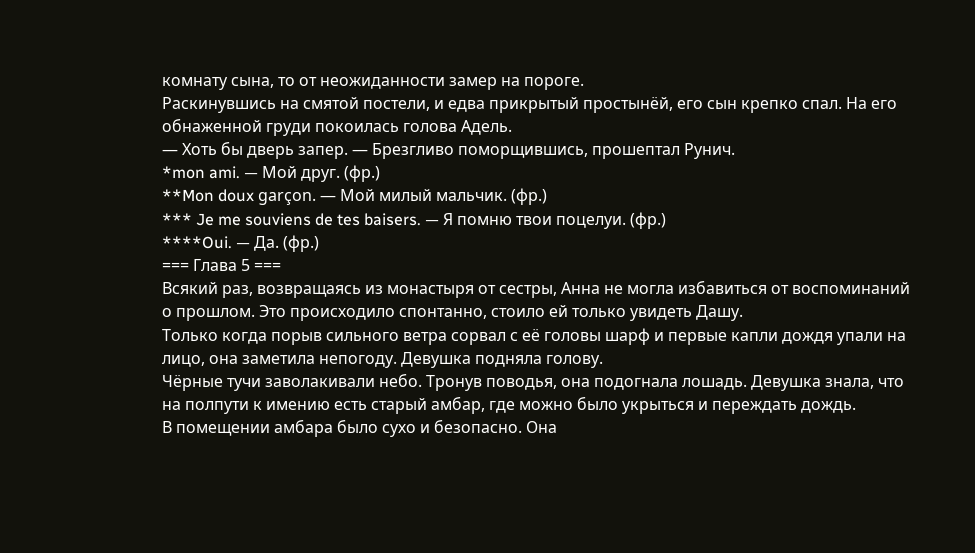комнату сына, то от неожиданности замер на пороге.
Раскинувшись на смятой постели, и едва прикрытый простынёй, его сын крепко спал. На его обнаженной груди покоилась голова Адель.
— Хоть бы дверь запер. — Брезгливо поморщившись, прошептал Рунич.
*mon ami. — Мой друг. (фр.)
**Mon doux garçon. — Мой милый мальчик. (фр.)
*** Je me souviens de tes baisers. — Я помню твои поцелуи. (фр.)
****Oui. — Да. (фр.)
=== Глава 5 ===
Всякий раз, возвращаясь из монастыря от сестры, Анна не могла избавиться от воспоминаний о прошлом. Это происходило спонтанно, стоило ей только увидеть Дашу.
Только когда порыв сильного ветра сорвал с её головы шарф и первые капли дождя упали на лицо, она заметила непогоду. Девушка подняла голову.
Чёрные тучи заволакивали небо. Тронув поводья, она подогнала лошадь. Девушка знала, что на полпути к имению есть старый амбар, где можно было укрыться и переждать дождь.
В помещении амбара было сухо и безопасно. Она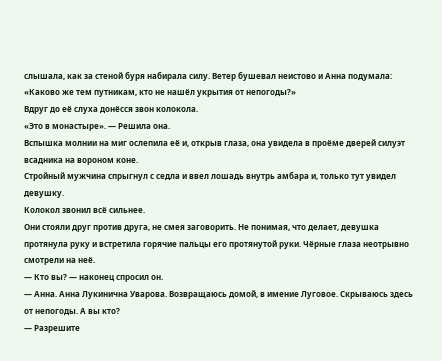слышала, как за стеной буря набирала силу. Ветер бушевал неистово и Анна подумала: «Каково же тем путникам, кто не нашёл укрытия от непогоды?»
Вдруг до её слуха донёсся звон колокола.
«Это в монастыре». — Решила она.
Вспышка молнии на миг ослепила её и, открыв глаза, она увидела в проёме дверей силуэт всадника на вороном коне.
Стройный мужчина спрыгнул с седла и ввел лошадь внутрь амбара и, только тут увидел девушку.
Колокол звонил всё сильнее.
Они стояли друг против друга, не смея заговорить. Не понимая, что делает, девушка протянула руку и встретила горячие пальцы его протянутой руки. Чёрные глаза неотрывно смотрели на неё.
— Кто вы? — наконец спросил он.
— Анна. Анна Лукинична Уварова. Возвращаюсь домой, в имение Луговое. Скрываюсь здесь от непогоды. А вы кто?
— Разрешите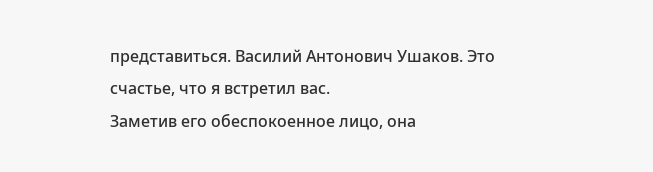представиться. Василий Антонович Ушаков. Это счастье, что я встретил вас.
Заметив его обеспокоенное лицо, она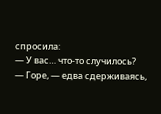спросила:
— У вас… что-то случилось?
— Горе, — едва сдерживаясь,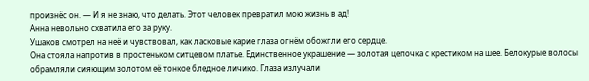произнёс он. — И я не знаю, что делать. Этот человек превратил мою жизнь в ад!
Анна невольно схватила его за руку.
Ушаков смотрел на неё и чувствовал, как ласковые карие глаза огнём обожгли его сердце.
Она стояла напротив в простеньком ситцевом платье. Единственное украшение — золотая цепочка с крестиком на шее. Белокурые волосы обрамляли сияющим золотом её тонкое бледное личико. Глаза излучали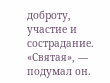доброту, участие и сострадание.
«Святая», — подумал он.